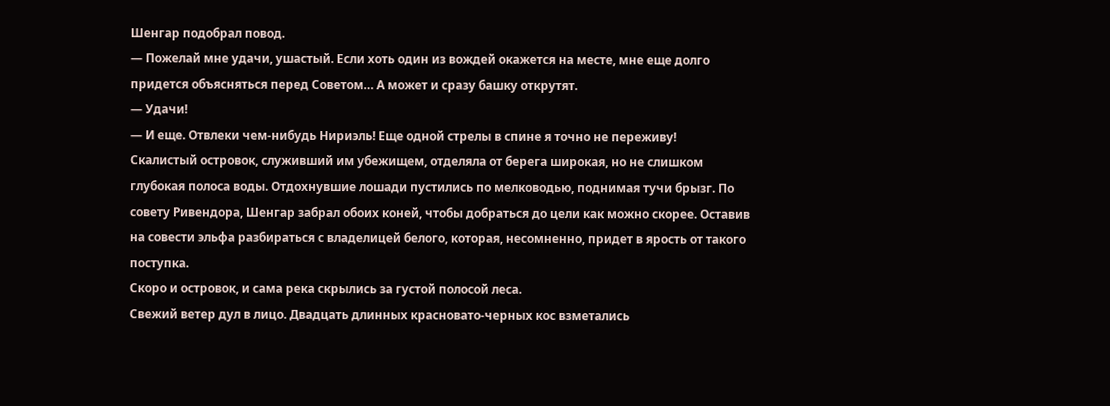Шенгар подобрал повод.
— Пожелай мне удачи, ушастый. Если хоть один из вождей окажется на месте, мне еще долго придется объясняться перед Советом… А может и сразу башку открутят.
— Удачи!
— И еще. Отвлеки чем-нибудь Нириэль! Еще одной стрелы в спине я точно не переживу!
Скалистый островок, служивший им убежищем, отделяла от берега широкая, но не слишком глубокая полоса воды. Отдохнувшие лошади пустились по мелководью, поднимая тучи брызг. По совету Ривендора, Шенгар забрал обоих коней, чтобы добраться до цели как можно скорее. Оставив на совести эльфа разбираться с владелицей белого, которая, несомненно, придет в ярость от такого поступка.
Скоро и островок, и сама река скрылись за густой полосой леса.
Свежий ветер дул в лицо. Двадцать длинных красновато-черных кос взметались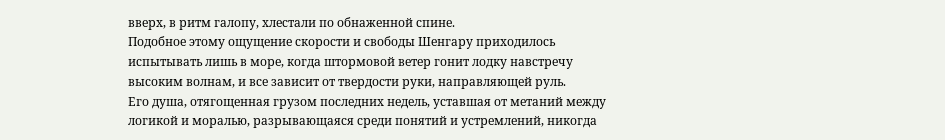вверх, в ритм галопу, хлестали по обнаженной спине.
Подобное этому ощущение скорости и свободы Шенгару приходилось испытывать лишь в море, когда штормовой ветер гонит лодку навстречу высоким волнам, и все зависит от твердости руки, направляющей руль.
Его душа, отягощенная грузом последних недель, уставшая от метаний между логикой и моралью, разрывающаяся среди понятий и устремлений, никогда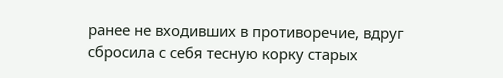ранее не входивших в противоречие, вдруг сбросила с себя тесную корку старых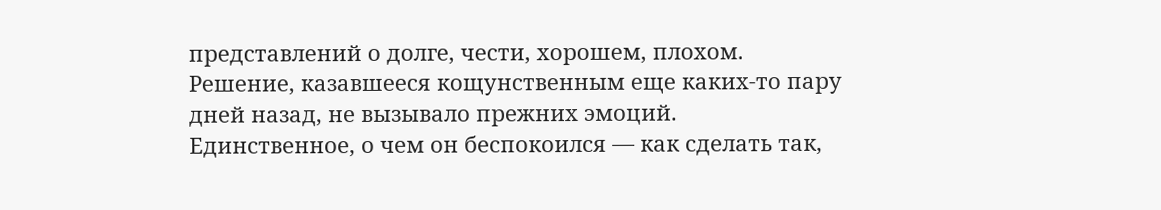представлений о долге, чести, хорошем, плохом.
Решение, казавшееся кощунственным еще каких-то пару дней назад, не вызывало прежних эмоций. Единственное, о чем он беспокоился — как сделать так,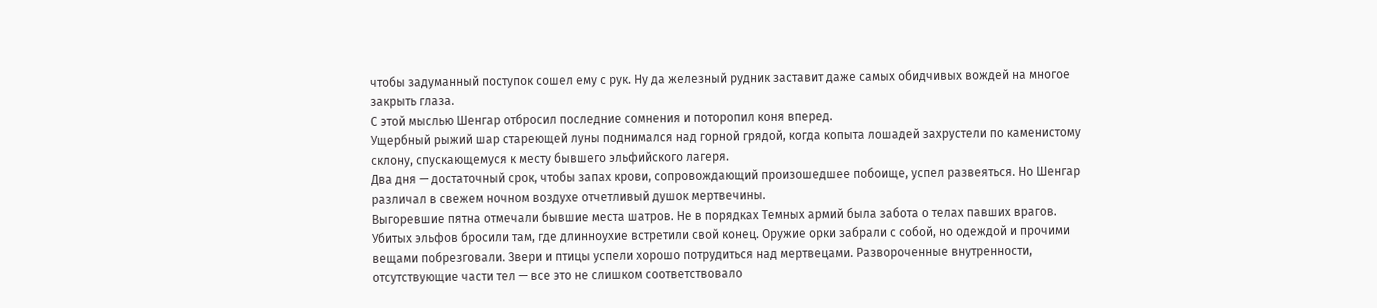чтобы задуманный поступок сошел ему с рук. Ну да железный рудник заставит даже самых обидчивых вождей на многое закрыть глаза.
С этой мыслью Шенгар отбросил последние сомнения и поторопил коня вперед.
Ущербный рыжий шар стареющей луны поднимался над горной грядой, когда копыта лошадей захрустели по каменистому склону, спускающемуся к месту бывшего эльфийского лагеря.
Два дня — достаточный срок, чтобы запах крови, сопровождающий произошедшее побоище, успел развеяться. Но Шенгар различал в свежем ночном воздухе отчетливый душок мертвечины.
Выгоревшие пятна отмечали бывшие места шатров. Не в порядках Темных армий была забота о телах павших врагов. Убитых эльфов бросили там, где длинноухие встретили свой конец. Оружие орки забрали с собой, но одеждой и прочими вещами побрезговали. Звери и птицы успели хорошо потрудиться над мертвецами. Развороченные внутренности, отсутствующие части тел — все это не слишком соответствовало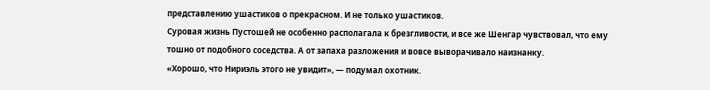представлению ушастиков о прекрасном. И не только ушастиков.
Суровая жизнь Пустошей не особенно располагала к брезгливости, и все же Шенгар чувствовал, что ему тошно от подобного соседства. А от запаха разложения и вовсе выворачивало наизнанку.
«Хорошо, что Нириэль этого не увидит», — подумал охотник.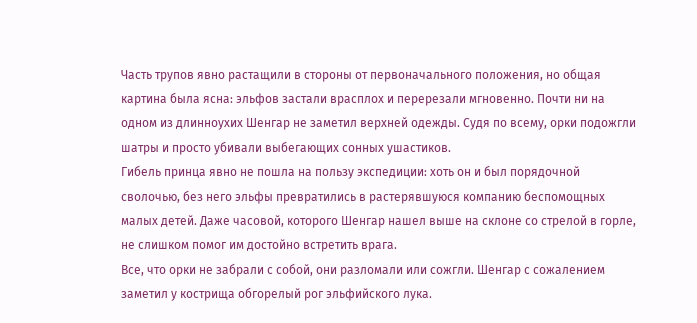Часть трупов явно растащили в стороны от первоначального положения, но общая картина была ясна: эльфов застали врасплох и перерезали мгновенно. Почти ни на одном из длинноухих Шенгар не заметил верхней одежды. Судя по всему, орки подожгли шатры и просто убивали выбегающих сонных ушастиков.
Гибель принца явно не пошла на пользу экспедиции: хоть он и был порядочной сволочью, без него эльфы превратились в растерявшуюся компанию беспомощных малых детей. Даже часовой, которого Шенгар нашел выше на склоне со стрелой в горле, не слишком помог им достойно встретить врага.
Все, что орки не забрали с собой, они разломали или сожгли. Шенгар с сожалением заметил у кострища обгорелый рог эльфийского лука.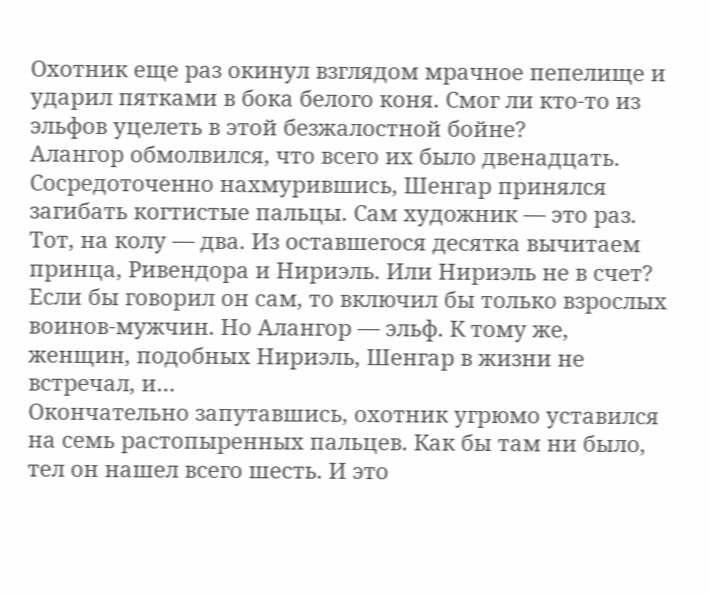Охотник еще раз окинул взглядом мрачное пепелище и ударил пятками в бока белого коня. Смог ли кто-то из эльфов уцелеть в этой безжалостной бойне?
Алангор обмолвился, что всего их было двенадцать. Сосредоточенно нахмурившись, Шенгар принялся загибать когтистые пальцы. Сам художник — это раз. Тот, на колу — два. Из оставшегося десятка вычитаем принца, Ривендора и Нириэль. Или Нириэль не в счет? Если бы говорил он сам, то включил бы только взрослых воинов-мужчин. Но Алангор — эльф. К тому же, женщин, подобных Нириэль, Шенгар в жизни не встречал, и…
Окончательно запутавшись, охотник угрюмо уставился на семь растопыренных пальцев. Как бы там ни было, тел он нашел всего шесть. И это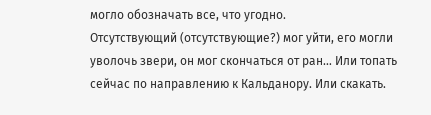могло обозначать все, что угодно.
Отсутствующий (отсутствующие?) мог уйти, его могли уволочь звери, он мог скончаться от ран… Или топать сейчас по направлению к Кальданору. Или скакать.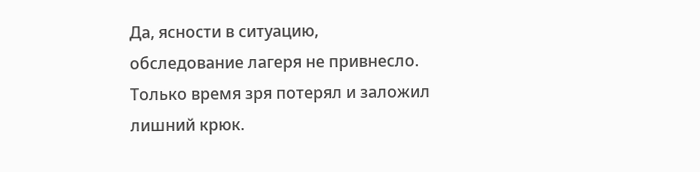Да, ясности в ситуацию, обследование лагеря не привнесло. Только время зря потерял и заложил лишний крюк.